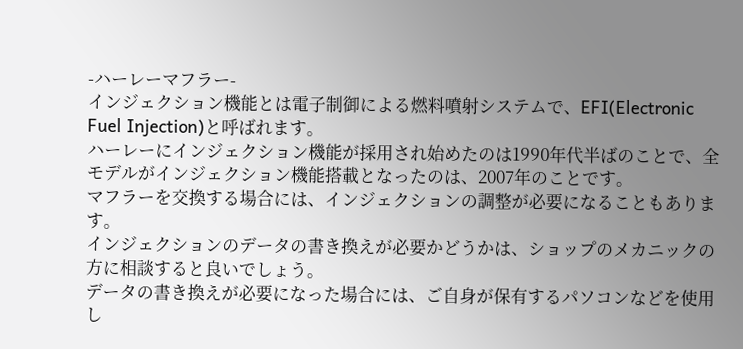-ハーレーマフラー-
インジェクション機能とは電子制御による燃料噴射システムで、EFI(Electronic Fuel Injection)と呼ばれます。
ハーレーにインジェクション機能が採用され始めたのは1990年代半ばのことで、全モデルがインジェクション機能搭載となったのは、2007年のことです。
マフラーを交換する場合には、インジェクションの調整が必要になることもあります。
インジェクションのデータの書き換えが必要かどうかは、ショップのメカニックの方に相談すると良いでしょう。
データの書き換えが必要になった場合には、ご自身が保有するパソコンなどを使用し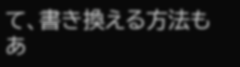て、書き換える方法もあ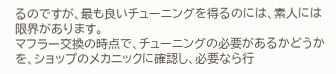るのですが、最も良いチューニングを得るのには、素人には限界があります。
マフラー交換の時点で、チューニングの必要があるかどうかを、ショップのメカニックに確認し、必要なら行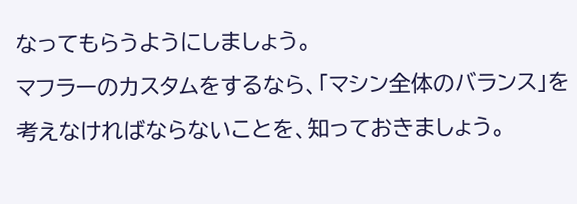なってもらうようにしましょう。
マフラーのカスタムをするなら、「マシン全体のバランス」を考えなければならないことを、知っておきましょう。